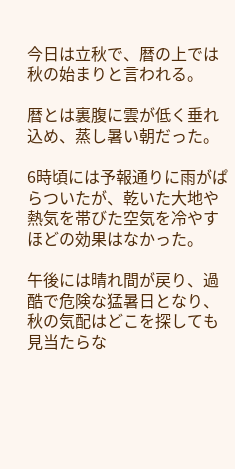今日は立秋で、暦の上では秋の始まりと言われる。

暦とは裏腹に雲が低く垂れ込め、蒸し暑い朝だった。

6時頃には予報通りに雨がぱらついたが、乾いた大地や熱気を帯びた空気を冷やすほどの効果はなかった。

午後には晴れ間が戻り、過酷で危険な猛暑日となり、秋の気配はどこを探しても見当たらな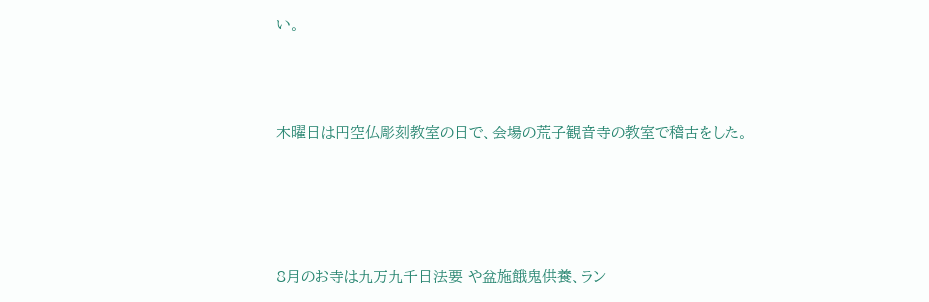い。





木曜日は円空仏彫刻教室の日で、会場の荒子観音寺の教室で稽古をした。







8月のお寺は九万九千日法要 や盆施餓鬼供養、ラン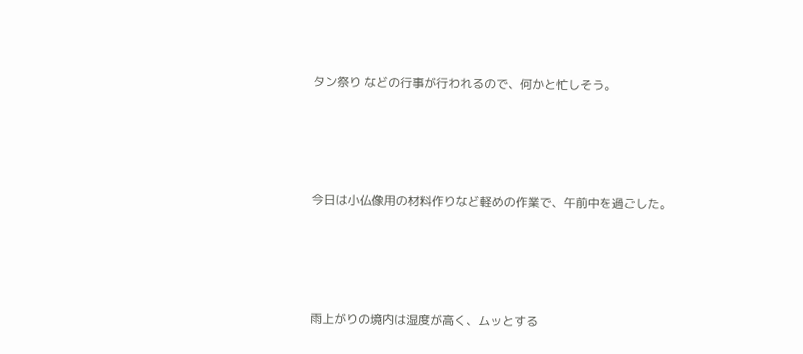タン祭り などの行事が行われるので、何かと忙しそう。





今日は小仏像用の材料作りなど軽めの作業で、午前中を過ごした。





雨上がりの境内は湿度が高く、ムッとする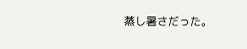蒸し暑さだった。